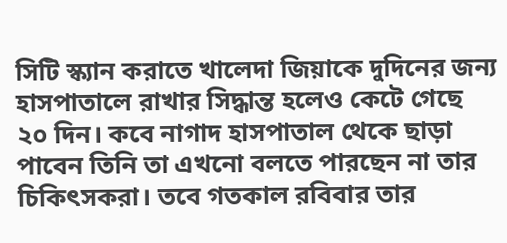সিটি স্ক্যান করাতে খালেদা জিয়াকে দুদিনের জন্য হাসপাতালে রাখার সিদ্ধান্ত হলেও কেটে গেছে ২০ দিন। কবে নাগাদ হাসপাতাল থেকে ছাড়া পাবেন তিনি তা এখনো বলতে পারছেন না তার চিকিৎসকরা। তবে গতকাল রবিবার তার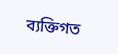ব্যক্তিগত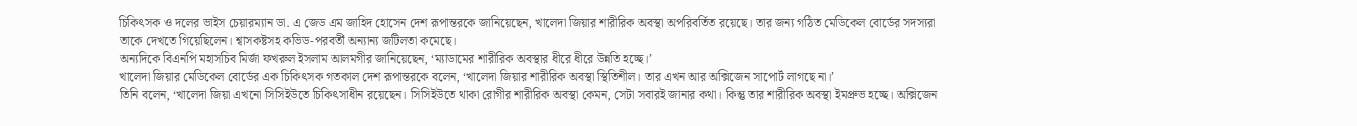চিকিৎসক ও দলের ভাইস চেয়ারম্যান ডা. এ জেড এম জাহিদ হোসেন দেশ রূপান্তরকে জানিয়েছেন, খালেদা জিয়ার শারীরিক অবস্থা অপরিবর্তিত রয়েছে। তার জন্য গঠিত মেডিকেল বোর্ডের সদস্যরা তাকে দেখতে গিয়েছিলেন। শ্বাসকষ্টসহ কভিড-পরবর্তী অন্যান্য জটিলতা কমেছে।
অন্যদিকে বিএনপি মহাসচিব মির্জা ফখরুল ইসলাম আলমগীর জানিয়েছেন, ‘ম্যাডামের শারীরিক অবস্থার ধীরে ধীরে উন্নতি হচ্ছে।’
খালেদা জিয়ার মেডিকেল বোর্ডের এক চিকিৎসক গতকাল দেশ রূপান্তরকে বলেন, ‘খালেদা জিয়ার শারীরিক অবস্থা স্থিতিশীল। তার এখন আর অক্সিজেন সাপোর্ট লাগছে না।’
তিনি বলেন, ‘খালেদা জিয়া এখনো সিসিইউতে চিকিৎসাধীন রয়েছেন। সিসিইউতে থাকা রোগীর শারীরিক অবস্থা কেমন, সেটা সবারই জানার কথা। কিন্তু তার শারীরিক অবস্থা ইমপ্রুভ হচ্ছে। অক্সিজেন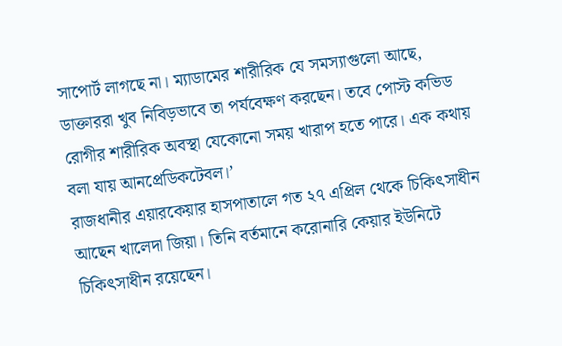সাপোর্ট লাগছে না। ম্যাডামের শারীরিক যে সমস্যাগুলো আছে, ডাক্তাররা খুব নিবিড়ভাবে তা পর্যবেক্ষণ করছেন। তবে পোস্ট কভিড রোগীর শারীরিক অবস্থা যেকোনো সময় খারাপ হতে পারে। এক কথায় বলা যায় আনপ্রেডিকটেবল।’
রাজধানীর এয়ারকেয়ার হাসপাতালে গত ২৭ এপ্রিল থেকে চিকিৎসাধীন আছেন খালেদা জিয়া। তিনি বর্তমানে করোনারি কেয়ার ইউনিটে চিকিৎসাধীন রয়েছেন।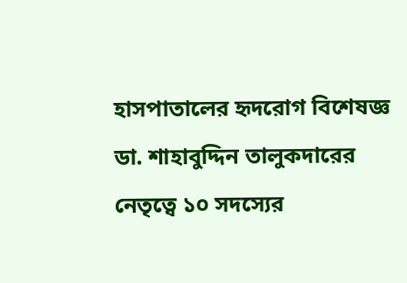হাসপাতালের হৃদরোগ বিশেষজ্ঞ ডা. শাহাবুদ্দিন তালুকদারের নেতৃত্বে ১০ সদস্যের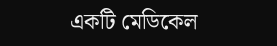একটি মেডিকেল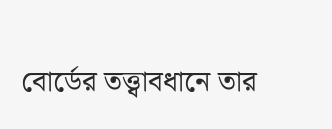বোর্ডের তত্ত্বাবধানে তার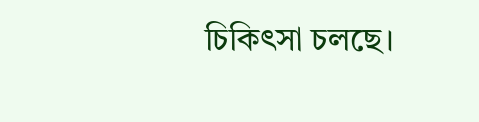চিকিৎসা চলছে।